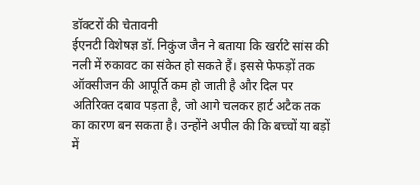डॉक्टरों की चेतावनी
ईएनटी विशेषज्ञ डॉ. निकुंज जैन ने बताया कि खर्राटे सांस की नली में रुकावट का संकेत हो सकते हैं। इससे फेफड़ों तक ऑक्सीजन की आपूर्ति कम हो जाती है और दिल पर अतिरिक्त दबाव पड़ता है, जो आगे चलकर हार्ट अटैक तक का कारण बन सकता है। उन्होंने अपील की कि बच्चों या बड़ों में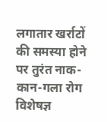लगातार खर्राटों की समस्या होने पर तुरंत नाक-कान-गला रोग विशेषज्ञ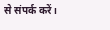से संपर्क करें।